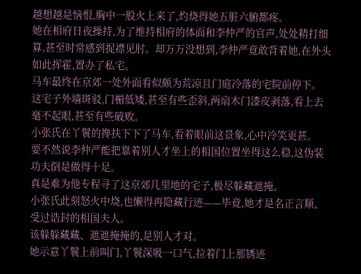越想越是恼恨,胸中一股火上来了,灼烧得她五脏六腑都疼。
她在相府日夜操持,为了维持相府的体面和李仲严的官声,处处精打细算,甚至时常感到捉襟见肘。却万万没想到,李仲严竟敢背着她,在外头如此挥霍,置办了私宅。
马车最终在京郊一处外面看似颇为荒凉且门庭冷落的宅院前停下。
这宅子外墙斑驳,门楣低矮,甚至有些歪斜,两扇木门漆皮剥落,看上去毫不起眼,甚至有些破败。
小张氏在丫鬟的搀扶下下了马车,看着眼前这景象,心中冷笑更甚。
要不然说李仲严能把靠着别人才坐上的相国位置坐得这么稳,这伪装功夫倒是做得十足。
真是难为他专程寻了这京郊几里地的宅子,极尽躲藏遮掩。
小张氏此刻怒火中烧,也懒得再隐藏行迹——毕竟,她才是名正言顺、受过诰封的相国夫人。
该躲躲藏藏、遮遮掩掩的,是别人才对。
她示意丫鬟上前叫门,丫鬟深吸一口气,拉着门上那锈迹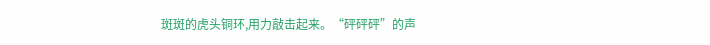斑斑的虎头铜环,用力敲击起来。“砰砰砰”的声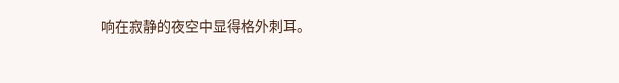响在寂静的夜空中显得格外刺耳。